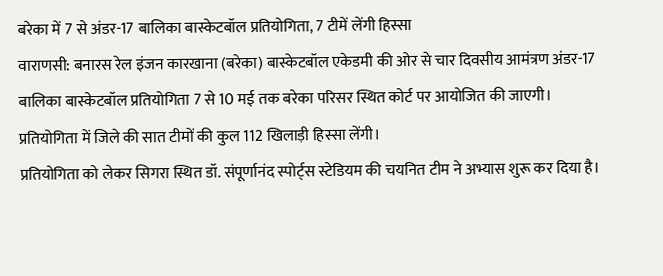बरेका में 7 से अंडर-17 बालिका बास्केटबॉल प्रतियोगिता, 7 टीमें लेंगी हिस्सा
वाराणसी: बनारस रेल इंजन कारखाना (बरेका) बास्केटबॉल एकेडमी की ओर से चार दिवसीय आमंत्रण अंडर-17 बालिका बास्केटबॉल प्रतियोगिता 7 से 10 मई तक बरेका परिसर स्थित कोर्ट पर आयोजित की जाएगी। प्रतियोगिता में जिले की सात टीमों की कुल 112 खिलाड़ी हिस्सा लेंगी।
प्रतियोगिता को लेकर सिगरा स्थित डॉ. संपूर्णानंद स्पोर्ट्स स्टेडियम की चयनित टीम ने अभ्यास शुरू कर दिया है।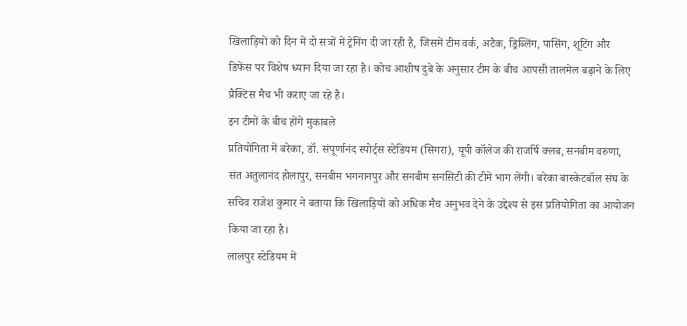खिलाड़ियों को दिन में दो सत्रों में ट्रेनिंग दी जा रही है, जिसमें टीम वर्क, अटैक, ड्रिब्लिंग, पासिंग, शूटिंग और डिफेंस पर विशेष ध्यान दिया जा रहा है। कोच आशीष दुबे के अनुसार टीम के बीच आपसी तालमेल बढ़ाने के लिए प्रैक्टिस मैच भी कराए जा रहे हैं।
इन टीमों के बीच होंगे मुकाबले
प्रतियोगिता में बरेका, डॉ. संपूर्णानंद स्पोर्ट्स स्टेडियम (सिगरा), यूपी कॉलेज की राजर्षि क्लब, सनबीम वरुणा, संत अतुलानंद होलापुर, सनबीम भगनानपुर और सनबीम सनसिटी की टीमें भाग लेंगी। बरेका बास्केटबॉल संघ के सचिव राजेश कुमार ने बताया कि खिलाड़ियों को अधिक मैच अनुभव देने के उद्देश्य से इस प्रतियोगिता का आयोजन किया जा रहा है।
लालपुर स्टेडियम में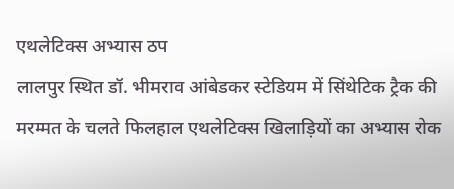एथलेटिक्स अभ्यास ठप
लालपुर स्थित डॉ. भीमराव आंबेडकर स्टेडियम में सिंथेटिक ट्रैक की मरम्मत के चलते फिलहाल एथलेटिक्स खिलाड़ियों का अभ्यास रोक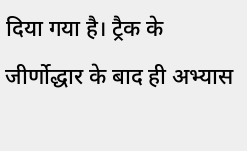दिया गया है। ट्रैक के जीर्णोद्धार के बाद ही अभ्यास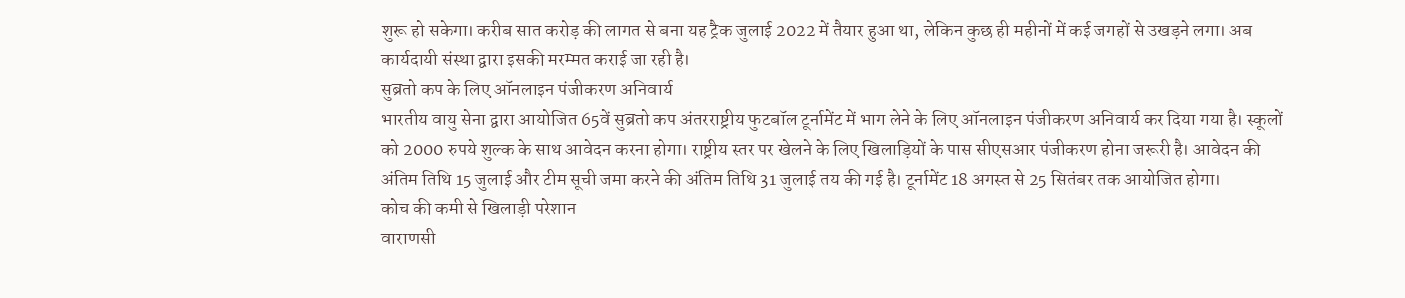शुरू हो सकेगा। करीब सात करोड़ की लागत से बना यह ट्रैक जुलाई 2022 में तैयार हुआ था, लेकिन कुछ ही महीनों में कई जगहों से उखड़ने लगा। अब कार्यदायी संस्था द्वारा इसकी मरम्मत कराई जा रही है।
सुब्रतो कप के लिए ऑनलाइन पंजीकरण अनिवार्य
भारतीय वायु सेना द्वारा आयोजित 65वें सुब्रतो कप अंतरराष्ट्रीय फुटबॉल टूर्नामेंट में भाग लेने के लिए ऑनलाइन पंजीकरण अनिवार्य कर दिया गया है। स्कूलों को 2000 रुपये शुल्क के साथ आवेदन करना होगा। राष्ट्रीय स्तर पर खेलने के लिए खिलाड़ियों के पास सीएसआर पंजीकरण होना जरूरी है। आवेदन की अंतिम तिथि 15 जुलाई और टीम सूची जमा करने की अंतिम तिथि 31 जुलाई तय की गई है। टूर्नामेंट 18 अगस्त से 25 सितंबर तक आयोजित होगा।
कोच की कमी से खिलाड़ी परेशान
वाराणसी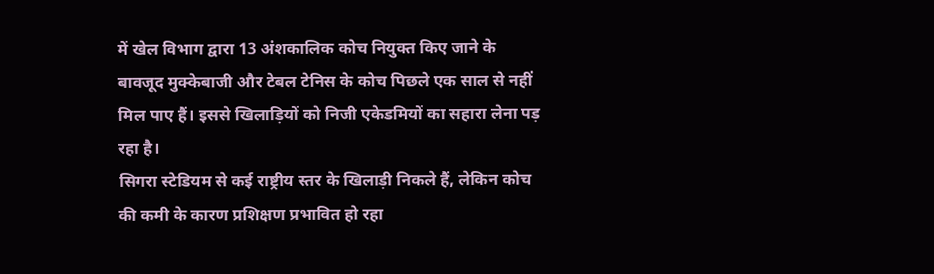में खेल विभाग द्वारा 13 अंशकालिक कोच नियुक्त किए जाने के बावजूद मुक्केबाजी और टेबल टेनिस के कोच पिछले एक साल से नहीं मिल पाए हैं। इससे खिलाड़ियों को निजी एकेडमियों का सहारा लेना पड़ रहा है।
सिगरा स्टेडियम से कई राष्ट्रीय स्तर के खिलाड़ी निकले हैं, लेकिन कोच की कमी के कारण प्रशिक्षण प्रभावित हो रहा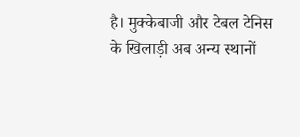है। मुक्केबाजी और टेबल टेनिस के खिलाड़ी अब अन्य स्थानों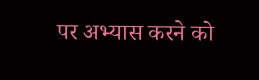पर अभ्यास करने को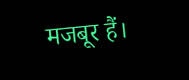मजबूर हैं।